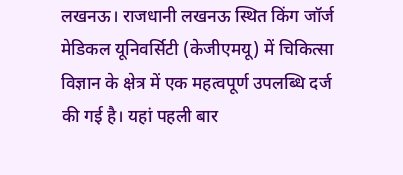लखनऊ। राजधानी लखनऊ स्थित किंग जॉर्ज मेडिकल यूनिवर्सिटी (केजीएमयू) में चिकित्सा विज्ञान के क्षेत्र में एक महत्वपूर्ण उपलब्धि दर्ज की गई है। यहां पहली बार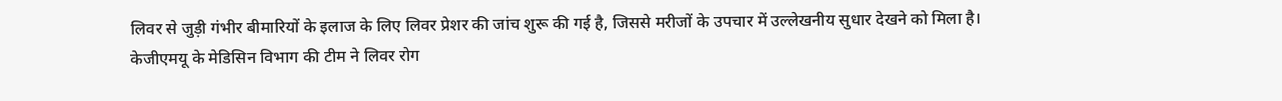लिवर से जुड़ी गंभीर बीमारियों के इलाज के लिए लिवर प्रेशर की जांच शुरू की गई है, जिससे मरीजों के उपचार में उल्लेखनीय सुधार देखने को मिला है।
केजीएमयू के मेडिसिन विभाग की टीम ने लिवर रोग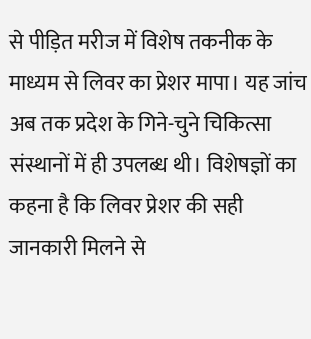से पीड़ित मरीज में विशेष तकनीक के माध्यम से लिवर का प्रेशर मापा। यह जांच अब तक प्रदेश के गिने-चुने चिकित्सा संस्थानों में ही उपलब्ध थी। विशेषज्ञों का कहना है कि लिवर प्रेशर की सही जानकारी मिलने से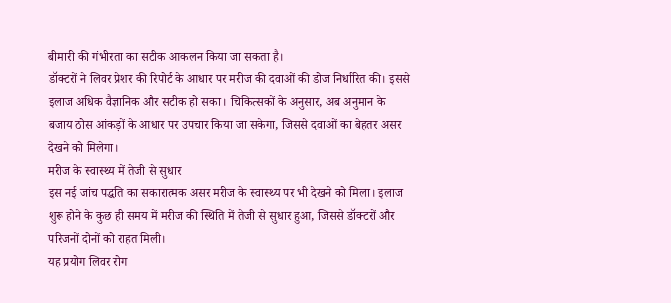बीमारी की गंभीरता का सटीक आकलन किया जा सकता है।
डॉक्टरों ने लिवर प्रेशर की रिपोर्ट के आधार पर मरीज की दवाओं की डोज निर्धारित की। इससे इलाज अधिक वैज्ञानिक और सटीक हो सका। चिकित्सकों के अनुसार, अब अनुमान के बजाय ठोस आंकड़ों के आधार पर उपचार किया जा सकेगा, जिससे दवाओं का बेहतर असर देखने को मिलेगा।
मरीज के स्वास्थ्य में तेजी से सुधार
इस नई जांच पद्धति का सकारात्मक असर मरीज के स्वास्थ्य पर भी देखने को मिला। इलाज शुरू होने के कुछ ही समय में मरीज की स्थिति में तेजी से सुधार हुआ, जिससे डॉक्टरों और परिजनों दोनों को राहत मिली।
यह प्रयोग लिवर रोग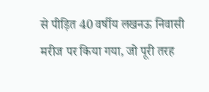से पीड़ित 40 वर्षीय लखनऊ निवासी मरीज पर किया गया, जो पूरी तरह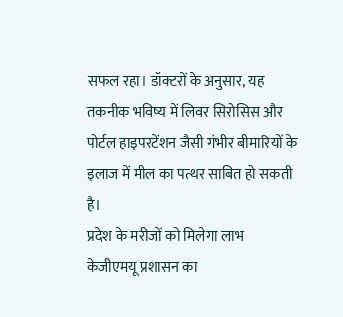सफल रहा। डॉक्टरों के अनुसार, यह तकनीक भविष्य में लिवर सिरोसिस और पोर्टल हाइपरटेंशन जैसी गंभीर बीमारियों के इलाज में मील का पत्थर साबित हो सकती है।
प्रदेश के मरीजों को मिलेगा लाभ
केजीएमयू प्रशासन का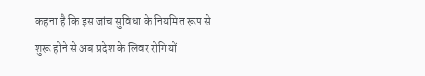कहना है कि इस जांच सुविधा के नियमित रूप से शुरू होने से अब प्रदेश के लिवर रोगियों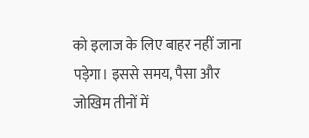को इलाज के लिए बाहर नहीं जाना पड़ेगा। इससे समय, पैसा और जोखिम तीनों में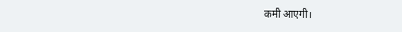कमी आएगी।